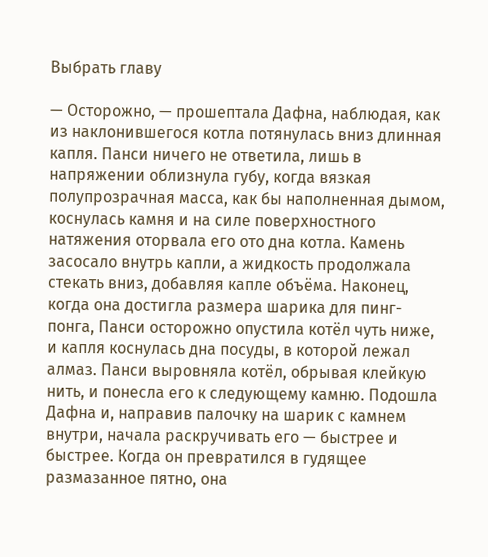Выбрать главу

— Осторожно, — прошептала Дафна, наблюдая, как из наклонившегося котла потянулась вниз длинная капля. Панси ничего не ответила, лишь в напряжении облизнула губу, когда вязкая полупрозрачная масса, как бы наполненная дымом, коснулась камня и на силе поверхностного натяжения оторвала его ото дна котла. Камень засосало внутрь капли, а жидкость продолжала стекать вниз, добавляя капле объёма. Наконец, когда она достигла размера шарика для пинг-понга, Панси осторожно опустила котёл чуть ниже, и капля коснулась дна посуды, в которой лежал алмаз. Панси выровняла котёл, обрывая клейкую нить, и понесла его к следующему камню. Подошла Дафна и, направив палочку на шарик с камнем внутри, начала раскручивать его — быстрее и быстрее. Когда он превратился в гудящее размазанное пятно, она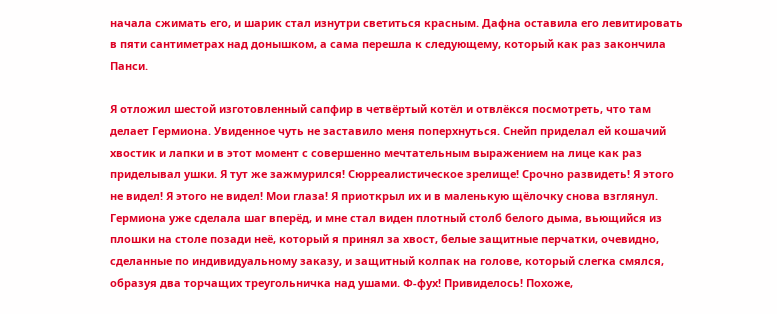начала сжимать его, и шарик стал изнутри светиться красным. Дафна оставила его левитировать в пяти сантиметрах над донышком, а сама перешла к следующему, который как раз закончила Панси.

Я отложил шестой изготовленный сапфир в четвёртый котёл и отвлёкся посмотреть, что там делает Гермиона. Увиденное чуть не заставило меня поперхнуться. Снейп приделал ей кошачий хвостик и лапки и в этот момент с совершенно мечтательным выражением на лице как раз приделывал ушки. Я тут же зажмурился! Сюрреалистическое зрелище! Срочно развидеть! Я этого не видел! Я этого не видел! Мои глаза! Я приоткрыл их и в маленькую щёлочку снова взглянул. Гермиона уже сделала шаг вперёд, и мне стал виден плотный столб белого дыма, вьющийся из плошки на столе позади неё, который я принял за хвост, белые защитные перчатки, очевидно, сделанные по индивидуальному заказу, и защитный колпак на голове, который слегка смялся, образуя два торчащих треугольничка над ушами. Ф-фух! Привиделось! Похоже,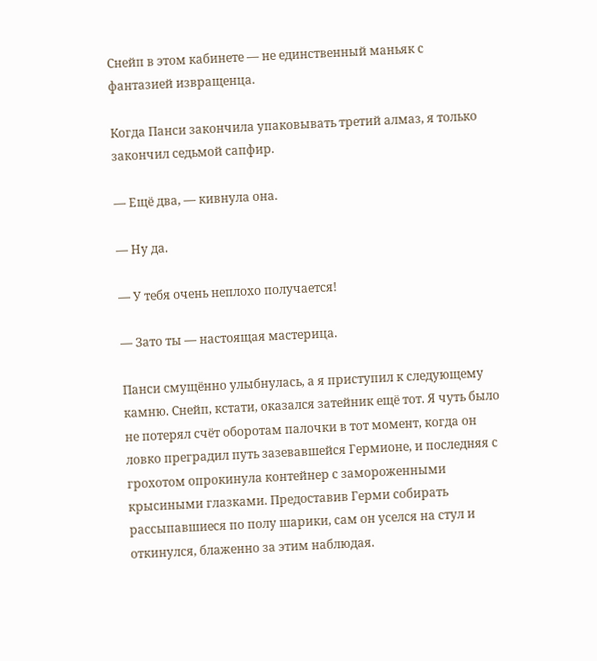Снейп в этом кабинете — не единственный маньяк с фантазией извращенца.

Когда Панси закончила упаковывать третий алмаз, я только закончил седьмой сапфир.

— Ещё два, — кивнула она.

— Ну да.

— У тебя очень неплохо получается!

— Зато ты — настоящая мастерица.

Панси смущённо улыбнулась, а я приступил к следующему камню. Снейп, кстати, оказался затейник ещё тот. Я чуть было не потерял счёт оборотам палочки в тот момент, когда он ловко преградил путь зазевавшейся Гермионе, и последняя с грохотом опрокинула контейнер с замороженными крысиными глазками. Предоставив Герми собирать рассыпавшиеся по полу шарики, сам он уселся на стул и откинулся, блаженно за этим наблюдая.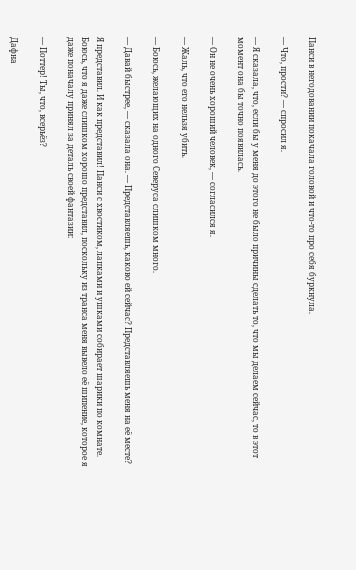Панси в негодовании покачала головой и что-то про себя буркнула.

— Что, прости? — спросил я.

— Я сказала, что, если бы у меня до этого не было причины сделать то, что мы делаем сейчас, то в этот момент она бы точно появилась.

— Он не очень хороший человек, — согласился я.

— Жаль, что его нельзя убить.

— Боюсь, желающих на одного Северуса слишком много.

— Давай быстрее, — сказала она. — Представляешь, каково ей сейчас? Представляешь меня на её месте?

Я представил. И как представил! Панси с хвостиком, лапками и ушками собирает шарики по комнате. Боюсь, что я даже слишком хорошо представил, поскольку из транса меня вывело её шипение, которое я даже поначалу принял за деталь своей фантазии:

— Поттер! Ты, что, всерьёз?

Дафна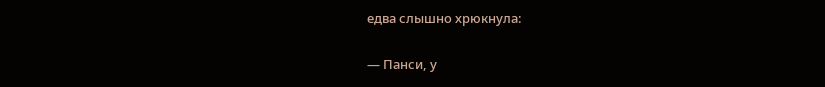едва слышно хрюкнула:

— Панси, у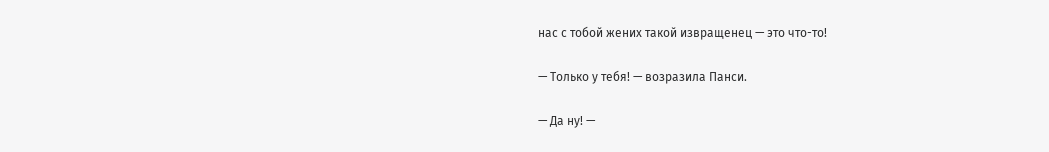нас с тобой жених такой извращенец — это что-то!

— Только у тебя! — возразила Панси.

— Да ну! —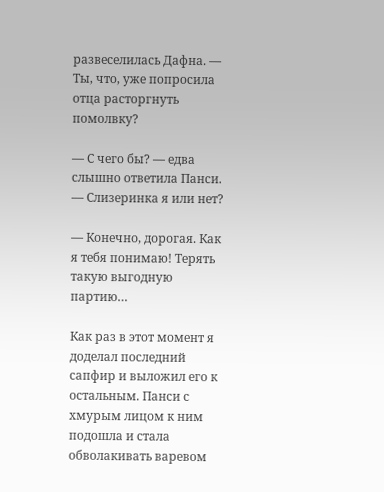развеселилась Дафна. — Ты, что, уже попросила отца расторгнуть помолвку?

— С чего бы? — едва слышно ответила Панси. — Слизеринка я или нет?

— Конечно, дорогая. Как я тебя понимаю! Терять такую выгодную партию…

Как раз в этот момент я доделал последний сапфир и выложил его к остальным. Панси с хмурым лицом к ним подошла и стала обволакивать варевом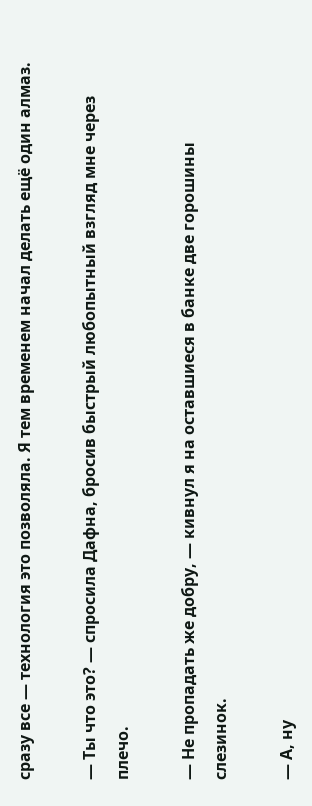сразу все — технология это позволяла. Я тем временем начал делать ещё один алмаз.

— Ты что это? — спросила Дафна, бросив быстрый любопытный взгляд мне через плечо.

— Не пропадать же добру, — кивнул я на оставшиеся в банке две горошины слезинок.

— А, ну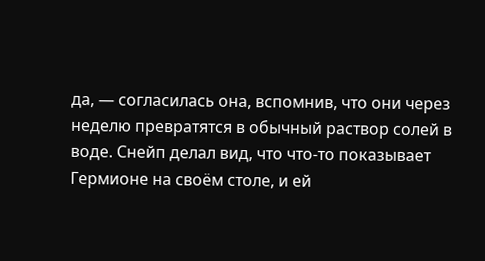да, — согласилась она, вспомнив, что они через неделю превратятся в обычный раствор солей в воде. Снейп делал вид, что что-то показывает Гермионе на своём столе, и ей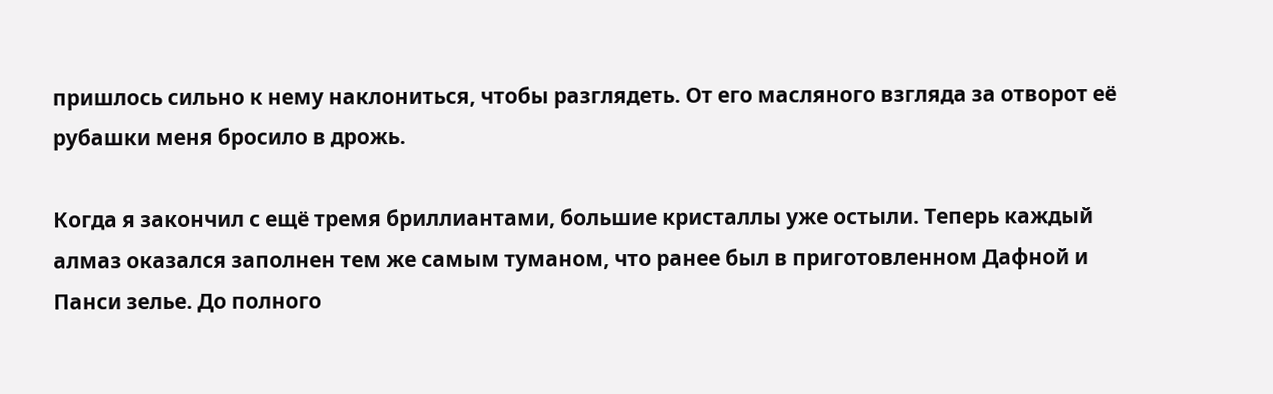пришлось сильно к нему наклониться, чтобы разглядеть. От его масляного взгляда за отворот её рубашки меня бросило в дрожь.

Когда я закончил с ещё тремя бриллиантами, большие кристаллы уже остыли. Теперь каждый алмаз оказался заполнен тем же самым туманом, что ранее был в приготовленном Дафной и Панси зелье. До полного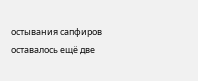остывания сапфиров оставалось ещё две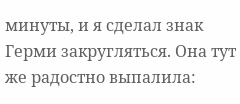минуты, и я сделал знак Герми закругляться. Она тут же радостно выпалила: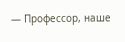— Профессор, наше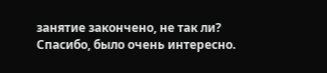занятие закончено, не так ли? Спасибо, было очень интересно.